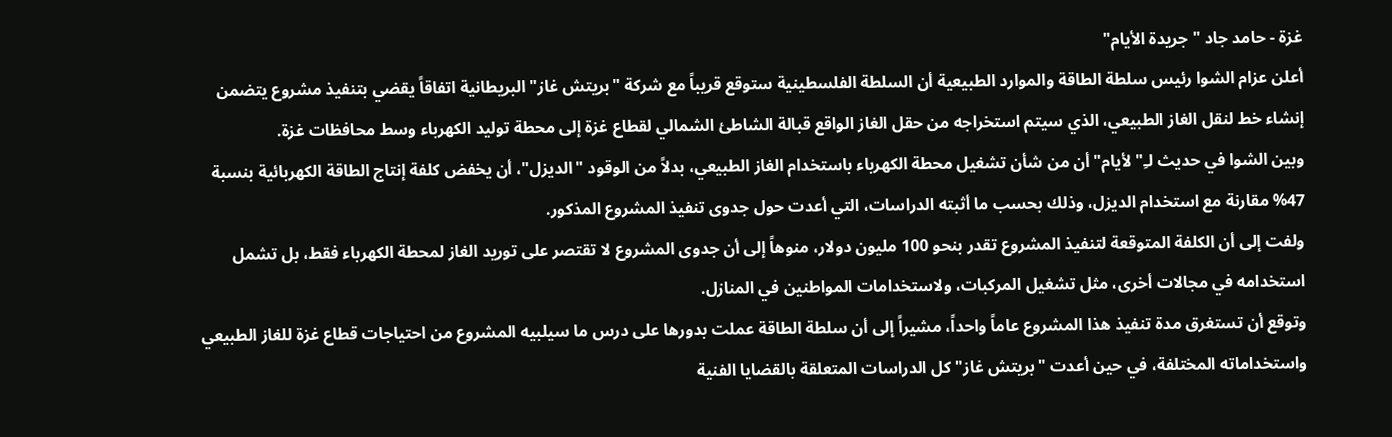غزة - حامد جاد " جريدة الأيام"
أعلن عزام الشوا رئيس سلطة الطاقة والموارد الطبيعية أن السلطة الفلسطينية ستوقع قريباً مع شركة "بريتش غاز" البريطانية اتفاقاً يقضي بتنفيذ مشروع يتضمن إنشاء خط لنقل الغاز الطبيعي، الذي سيتم استخراجه من حقل الغاز الواقع قبالة الشاطئ الشمالي لقطاع غزة إلى محطة توليد الكهرباء وسط محافظات غزة.
وبين الشوا في حديث لـِ"لأيام" أن من شأن تشغيل محطة الكهرباء باستخدام الغاز الطبيعي، بدلاً من الوقود "الديزل"، أن يخفض كلفة إنتاج الطاقة الكهربائية بنسبة 47% مقارنة مع استخدام الديزل، وذلك بحسب ما أثبته الدراسات، التي أعدت حول جدوى تنفيذ المشروع المذكور.
ولفت إلى أن الكلفة المتوقعة لتنفيذ المشروع تقدر بنحو 100 مليون دولار، منوهاً إلى أن جدوى المشروع لا تقتصر على توريد الغاز لمحطة الكهرباء فقط، بل تشمل استخدامه في مجالات أخرى، مثل تشغيل المركبات، ولاستخدامات المواطنين في المنازل.
وتوقع أن تستغرق مدة تنفيذ هذا المشروع عاماً واحداً، مشيراً إلى أن سلطة الطاقة عملت بدورها على درس ما سيلبيه المشروع من احتياجات قطاع غزة للغاز الطبيعي واستخداماته المختلفة، في حين أعدت "بريتش غاز" كل الدراسات المتعلقة بالقضايا الفنية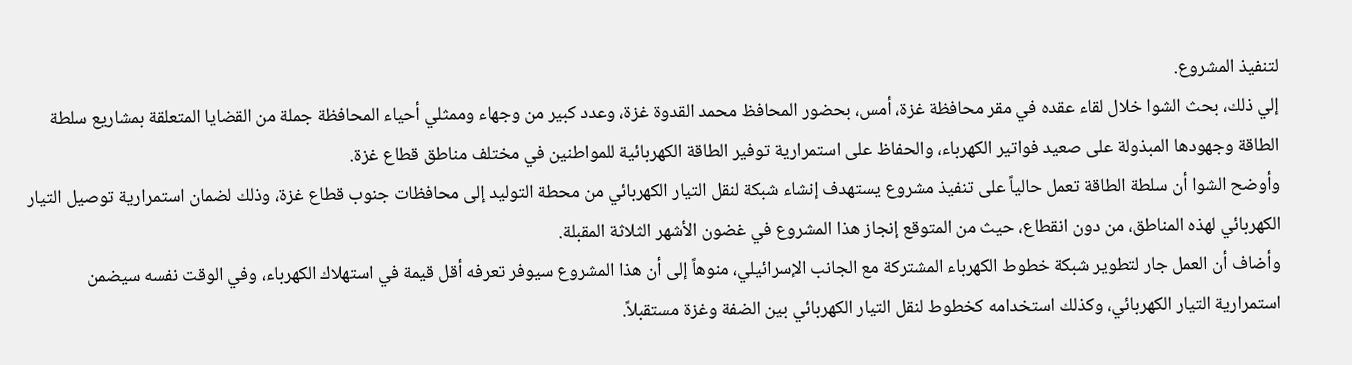لتنفيذ المشروع.
إلي ذلك، بحث الشوا خلال لقاء عقده في مقر محافظة غزة، أمس، بحضور المحافظ محمد القدوة غزة، وعدد كبير من وجهاء وممثلي أحياء المحافظة جملة من القضايا المتعلقة بمشاريع سلطة الطاقة وجهودها المبذولة على صعيد فواتير الكهرباء، والحفاظ على استمرارية توفير الطاقة الكهربائية للمواطنين في مختلف مناطق قطاع غزة.
وأوضح الشوا أن سلطة الطاقة تعمل حالياً على تنفيذ مشروع يستهدف إنشاء شبكة لنقل التيار الكهربائي من محطة التوليد إلى محافظات جنوب قطاع غزة، وذلك لضمان استمرارية توصيل التيار الكهربائي لهذه المناطق، من دون انقطاع، حيث من المتوقع إنجاز هذا المشروع في غضون الأشهر الثلاثة المقبلة.
وأضاف أن العمل جار لتطوير شبكة خطوط الكهرباء المشتركة مع الجانب الإسرائيلي، منوهاً إلى أن هذا المشروع سيوفر تعرفه أقل قيمة في استهلاك الكهرباء، وفي الوقت نفسه سيضمن استمرارية التيار الكهربائي، وكذلك استخدامه كخطوط لنقل التيار الكهربائي بين الضفة وغزة مستقبلاً.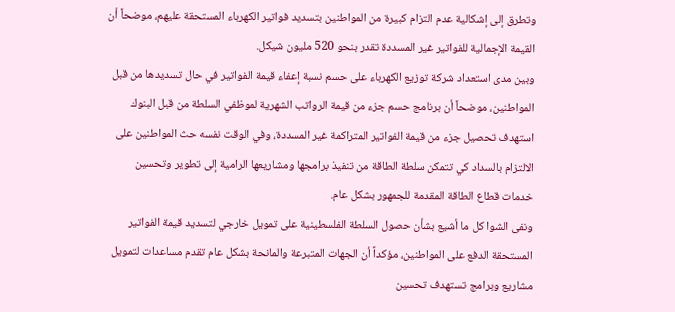وتطرق إلى إشكالية عدم التزام كبيرة من المواطنين بتسديد فواتير الكهرباء المستحقة عليهم، موضحاً أن القيمة الإجمالية للفواتير غير المسددة تقدر بنحو 520 مليون شيكل.
وبين مدى استعداد شركة توزيع الكهرباء على حسم نسبة إعفاء قيمة الفواتير في حال تسديدها من قبل المواطنين، موضحاً أن برنامج حسم جزء من قيمة الرواتب الشهرية لموظفي السلطة من قبل البنوك استهدف تحصيل جزء من قيمة الفواتير المتراكمة غير المسددة، وفي الوقت نفسه حث المواطنين على الالتزام بالسداد كي تتمكن سلطة الطاقة من تنفيذ برامجها ومشاريعها الرامية إلى تطوير وتحسين خدمات قطاع الطاقة المقدمة للجمهور بشكل عام.
ونفى الشوا كل ما أشيع بشأن حصول السلطة الفلسطينية على تمويل خارجي لتسديد قيمة الفواتير المستحقة الدفع على المواطنين، مؤكداً أن الجهات المتبرعة والمانحة بشكل عام تقدم مساعدات لتمويل مشاريع وبرامج تستهدف تحسين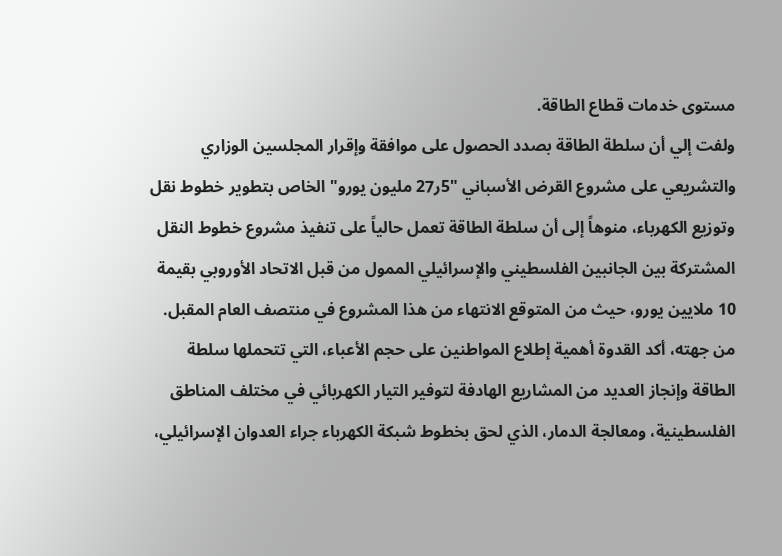مستوى خدمات قطاع الطاقة.
ولفت إلي أن سلطة الطاقة بصدد الحصول على موافقة وإقرار المجلسين الوزاري والتشريعي على مشروع القرض الأسباني "5ر27 مليون يورو" الخاص بتطوير خطوط نقل وتوزيع الكهرباء، منوهاً إلى أن سلطة الطاقة تعمل حالياً على تنفيذ مشروع خطوط النقل المشتركة بين الجانبين الفلسطيني والإسرائيلي الممول من قبل الاتحاد الأوروبي بقيمة 10 ملايين يورو، حيث من المتوقع الانتهاء من هذا المشروع في منتصف العام المقبل.
من جهته، أكد القدوة أهمية إطلاع المواطنين على حجم الأعباء، التي تتحملها سلطة الطاقة وإنجاز العديد من المشاريع الهادفة لتوفير التيار الكهربائي في مختلف المناطق الفلسطينية، ومعالجة الدمار، الذي لحق بخطوط شبكة الكهرباء جراء العدوان الإسرائيلي،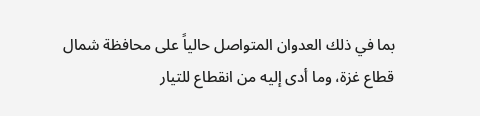بما في ذلك العدوان المتواصل حالياً على محافظة شمال قطاع غزة، وما أدى إليه من انقطاع للتيار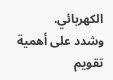الكهربائي.
وشدد على أهمية تقويم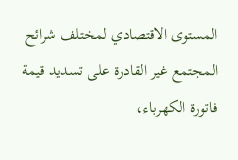المستوى الاقتصادي لمختلف شرائح المجتمع غير القادرة على تسديد قيمة فاتورة الكهرباء،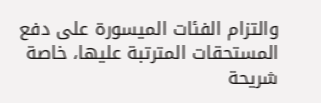والتزام الفئات الميسورة على دفع المستحقات المترتبة عليها، خاصة شريحة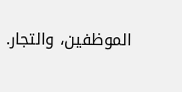الموظفين، والتجار.